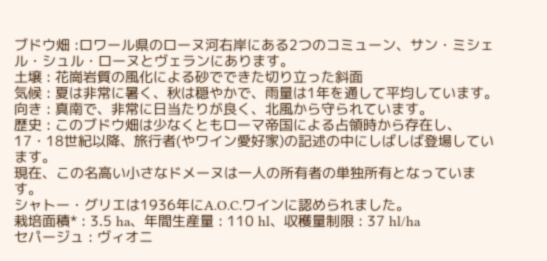ブドウ畑 :ロワール県のローヌ河右岸にある2つのコミューン、サン・ミシェル・シュル・ローヌとヴェランにあります。
土壌 : 花崗岩質の風化による砂でできた切り立った斜面
気候 : 夏は非常に暑く、秋は穏やかで、雨量は1年を通して平均しています。
向き : 真南で、非常に日当たりが良く、北風から守られています。
歴史 : このブドウ畑は少なくともローマ帝国による占領時から存在し、17・18世紀以降、旅行者(やワイン愛好家)の記述の中にしばしば登場しています。
現在、この名高い小さなドメーヌは一人の所有者の単独所有となっています。
シャトー・グリエは1936年にA.O.C.ワインに認められました。
栽培面積* : 3.5 ha、年間生産量 : 110 hl、収穫量制限 : 37 hl/ha
セパージュ : ヴィオニ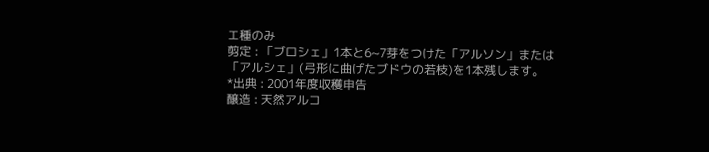エ種のみ
剪定 : 「ブロシェ」1本と6~7芽をつけた「アルソン」または「アルシェ」(弓形に曲げたブドウの若枝)を1本残します。
*出典 : 2001年度収穫申告
醸造 : 天然アルコ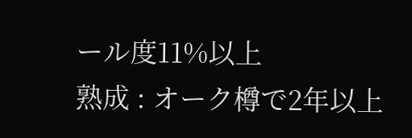ール度11%以上
熟成 : オーク樽で2年以上